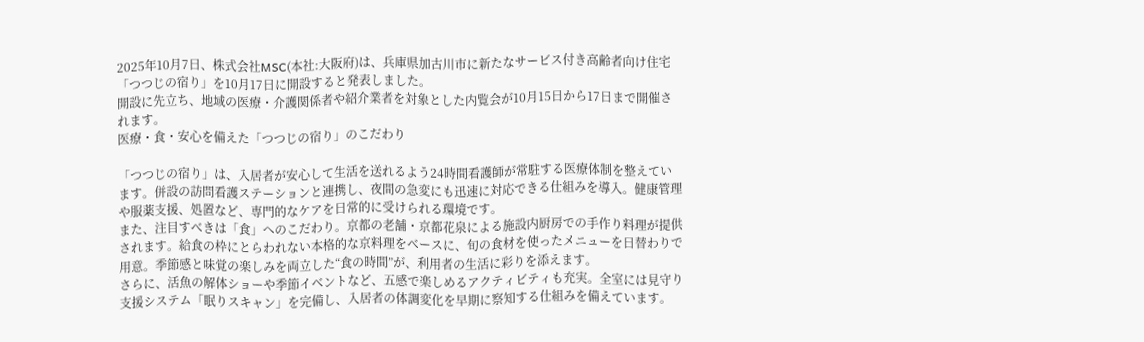2025年10月7日、株式会社MSC(本社:大阪府)は、兵庫県加古川市に新たなサービス付き高齢者向け住宅「つつじの宿り」を10月17日に開設すると発表しました。
開設に先立ち、地域の医療・介護関係者や紹介業者を対象とした内覧会が10月15日から17日まで開催されます。
医療・食・安心を備えた「つつじの宿り」のこだわり

「つつじの宿り」は、入居者が安心して生活を送れるよう24時間看護師が常駐する医療体制を整えています。併設の訪問看護ステーションと連携し、夜間の急変にも迅速に対応できる仕組みを導入。健康管理や服薬支援、処置など、専門的なケアを日常的に受けられる環境です。
また、注目すべきは「食」へのこだわり。京都の老舗・京都花泉による施設内厨房での手作り料理が提供されます。給食の枠にとらわれない本格的な京料理をベースに、旬の食材を使ったメニューを日替わりで用意。季節感と味覚の楽しみを両立した“食の時間”が、利用者の生活に彩りを添えます。
さらに、活魚の解体ショーや季節イベントなど、五感で楽しめるアクティビティも充実。全室には見守り支援システム「眠りスキャン」を完備し、入居者の体調変化を早期に察知する仕組みを備えています。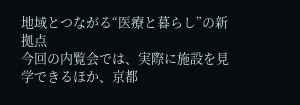地域とつながる“医療と暮らし”の新拠点
今回の内覧会では、実際に施設を見学できるほか、京都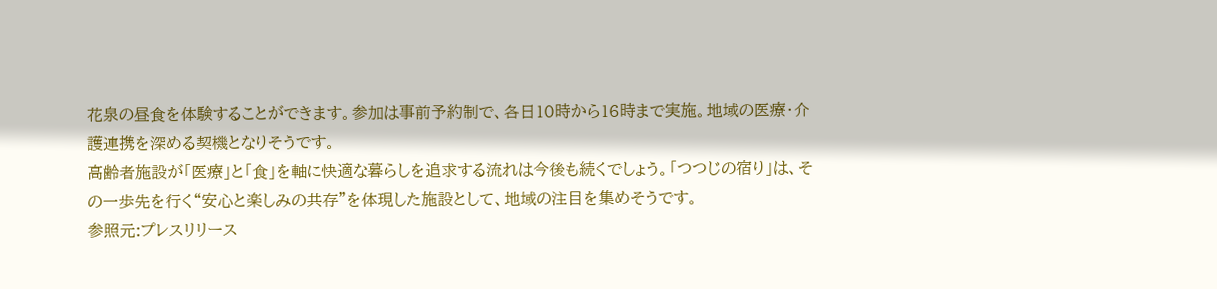花泉の昼食を体験することができます。参加は事前予約制で、各日10時から16時まで実施。地域の医療・介護連携を深める契機となりそうです。
高齢者施設が「医療」と「食」を軸に快適な暮らしを追求する流れは今後も続くでしょう。「つつじの宿り」は、その一歩先を行く“安心と楽しみの共存”を体現した施設として、地域の注目を集めそうです。
参照元:プレスリリース